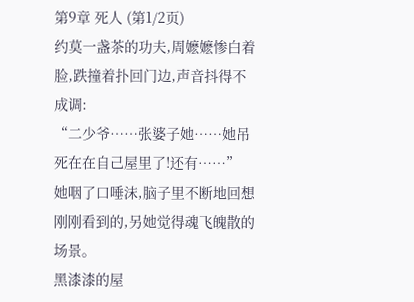第9章 死人 (第1/2页)
约莫一盏茶的功夫,周嬷嬷惨白着脸,跌撞着扑回门边,声音抖得不成调:
“二少爷……张婆子她……她吊死在在自己屋里了!还有……”
她咽了口唾沫,脑子里不断地回想刚刚看到的,另她觉得魂飞魄散的场景。
黑漆漆的屋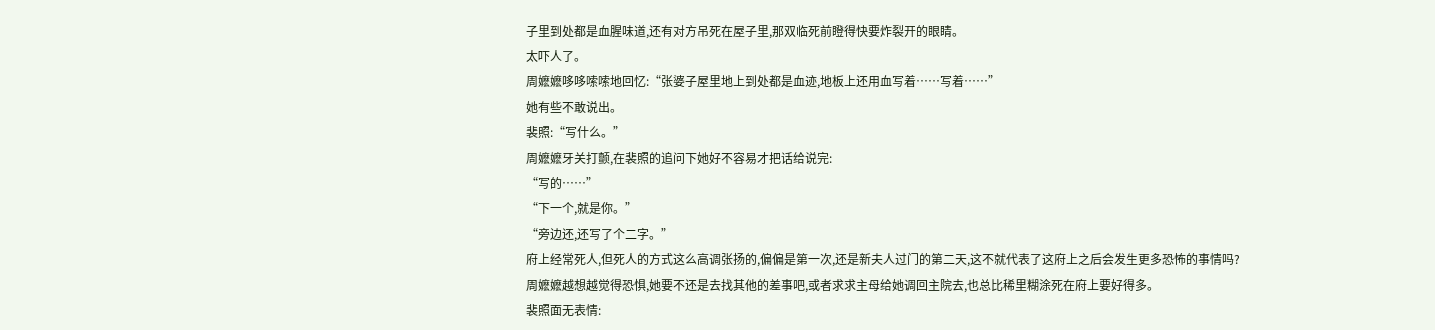子里到处都是血腥味道,还有对方吊死在屋子里,那双临死前瞪得快要炸裂开的眼睛。
太吓人了。
周嬷嬷哆哆嗦嗦地回忆:“张婆子屋里地上到处都是血迹,地板上还用血写着……写着……”
她有些不敢说出。
裴照:“写什么。”
周嬷嬷牙关打颤,在裴照的追问下她好不容易才把话给说完:
“写的……”
“下一个,就是你。”
“旁边还,还写了个二字。”
府上经常死人,但死人的方式这么高调张扬的,偏偏是第一次,还是新夫人过门的第二天,这不就代表了这府上之后会发生更多恐怖的事情吗?
周嬷嬷越想越觉得恐惧,她要不还是去找其他的差事吧,或者求求主母给她调回主院去,也总比稀里糊涂死在府上要好得多。
裴照面无表情: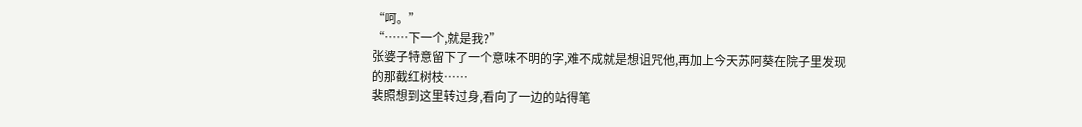“呵。”
“……下一个,就是我?”
张婆子特意留下了一个意味不明的字,难不成就是想诅咒他,再加上今天苏阿葵在院子里发现的那截红树枝……
裴照想到这里转过身,看向了一边的站得笔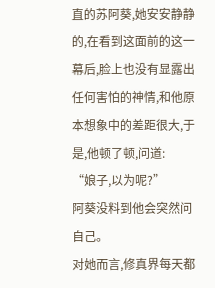直的苏阿葵,她安安静静的,在看到这面前的这一幕后,脸上也没有显露出任何害怕的神情,和他原本想象中的差距很大,于是,他顿了顿,问道:
“娘子,以为呢?”
阿葵没料到他会突然问自己。
对她而言,修真界每天都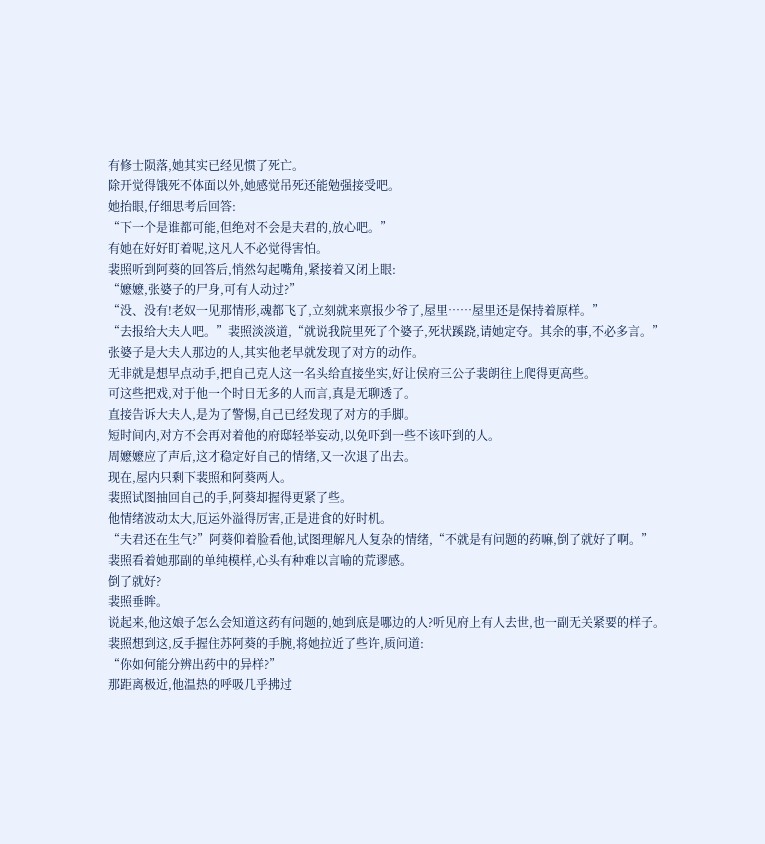有修士陨落,她其实已经见惯了死亡。
除开觉得饿死不体面以外,她感觉吊死还能勉强接受吧。
她抬眼,仔细思考后回答:
“下一个是谁都可能,但绝对不会是夫君的,放心吧。”
有她在好好盯着呢,这凡人不必觉得害怕。
裴照听到阿葵的回答后,悄然勾起嘴角,紧接着又闭上眼:
“嬷嬷,张婆子的尸身,可有人动过?”
“没、没有!老奴一见那情形,魂都飞了,立刻就来禀报少爷了,屋里……屋里还是保持着原样。”
“去报给大夫人吧。”裴照淡淡道,“就说我院里死了个婆子,死状蹊跷,请她定夺。其余的事,不必多言。”
张婆子是大夫人那边的人,其实他老早就发现了对方的动作。
无非就是想早点动手,把自己克人这一名头给直接坐实,好让侯府三公子裴朗往上爬得更高些。
可这些把戏,对于他一个时日无多的人而言,真是无聊透了。
直接告诉大夫人,是为了警惕,自己已经发现了对方的手脚。
短时间内,对方不会再对着他的府邸轻举妄动,以免吓到一些不该吓到的人。
周嬷嬷应了声后,这才稳定好自己的情绪,又一次退了出去。
现在,屋内只剩下裴照和阿葵两人。
裴照试图抽回自己的手,阿葵却握得更紧了些。
他情绪波动太大,厄运外溢得厉害,正是进食的好时机。
“夫君还在生气?”阿葵仰着脸看他,试图理解凡人复杂的情绪,“不就是有问题的药嘛,倒了就好了啊。”
裴照看着她那副的单纯模样,心头有种难以言喻的荒谬感。
倒了就好?
裴照垂眸。
说起来,他这娘子怎么会知道这药有问题的,她到底是哪边的人?听见府上有人去世,也一副无关紧要的样子。
裴照想到这,反手握住苏阿葵的手腕,将她拉近了些许,质问道:
“你如何能分辨出药中的异样?”
那距离极近,他温热的呼吸几乎拂过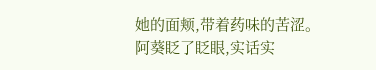她的面颊,带着药味的苦涩。
阿葵眨了眨眼,实话实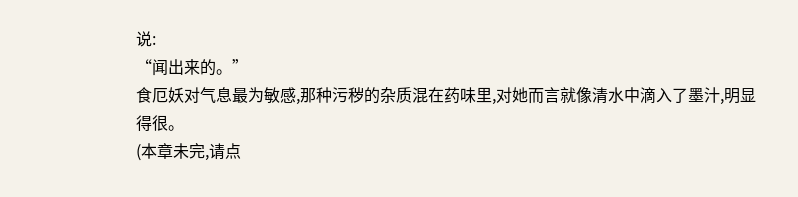说:
“闻出来的。”
食厄妖对气息最为敏感,那种污秽的杂质混在药味里,对她而言就像清水中滴入了墨汁,明显得很。
(本章未完,请点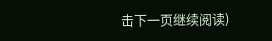击下一页继续阅读)